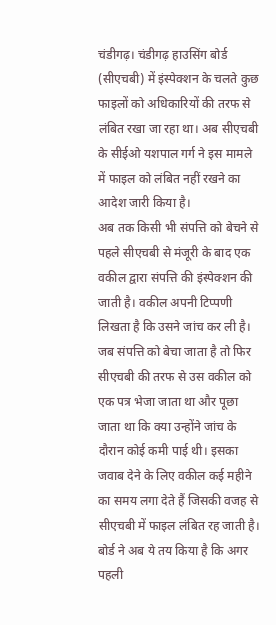चंडीगढ़। चंडीगढ़ हाउसिंग बोर्ड (सीएचबी) में इंस्पेक्शन के चलते कुछ फाइलों को अधिकारियों की तरफ से लंबित रखा जा रहा था। अब सीएचबी के सीईओ यशपाल गर्ग ने इस मामले में फाइल को लंबित नहीं रखने का आदेश जारी किया है।
अब तक किसी भी संपत्ति को बेचने से पहले सीएचबी से मंजूरी के बाद एक वकील द्वारा संपत्ति की इंस्पेक्शन की जाती है। वकील अपनी टिप्पणी लिखता है कि उसने जांच कर ली है। जब संपत्ति को बेचा जाता है तो फिर सीएचबी की तरफ से उस वकील को एक पत्र भेजा जाता था और पूछा जाता था कि क्या उन्होंने जांच के दौरान कोई कमी पाई थी। इसका जवाब देने के लिए वकील कई महीने का समय लगा देते हैं जिसकी वजह से सीएचबी में फाइल लंबित रह जाती है। बोर्ड ने अब ये तय किया है कि अगर पहली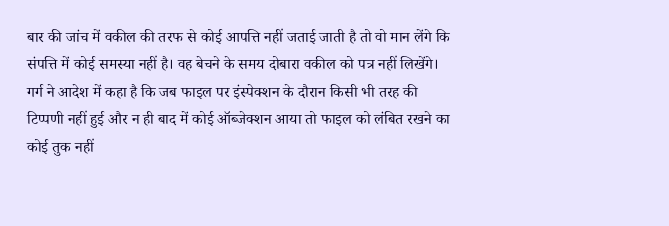बार की जांच में वकील की तरफ से कोई आपत्ति नहीं जताई जाती है तो वो मान लेंगे कि संपत्ति में कोई समस्या नहीं है। वह बेचने के समय दोबारा वकील को पत्र नहीं लिखेंगे। गर्ग ने आदेश में कहा है कि जब फाइल पर इंस्पेक्शन के दौरान किसी भी तरह की टिप्पणी नहीं हुई और न ही बाद में कोई ऑब्जेक्शन आया तो फाइल को लंबित रखने का कोई तुक नहीं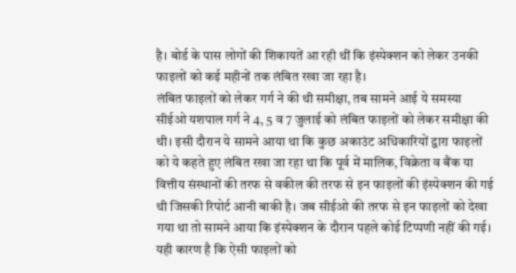है। बोर्ड के पास लोगों की शिकायतें आ रही थीं कि इंस्पेक्शन को लेकर उनकी फाइलों को कई महीनों तक लंबित रखा जा रहा है।
लंबित फाइलों को लेकर गर्ग ने की थी समीक्षा, तब सामने आई ये समस्या
सीईओ यशपाल गर्ग ने 4, 5 व 7 जुलाई को लंबित फाइलों को लेकर समीक्षा की थी। इसी दौरान ये सामने आया था कि कुछ अकाउंट अधिकारियों द्वारा फाइलों को ये कहते हुए लंबित रखा जा रहा था कि पूर्व में मालिक, विक्रेता व बैंक या वित्तीय संस्थानों की तरफ से वकील की तरफ से इन फाइलों की इंस्पेक्शन की गई थी जिसकी रिपोर्ट आनी बाकी है। जब सीईओ की तरफ से इन फाइलों को देखा गया था तो सामने आया कि इंस्पेक्शन के दौरान पहले कोई टिप्पणी नहीं की गई। यही कारण है कि ऐसी फाइलों को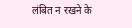लंबित न रखने के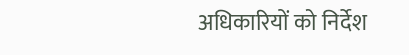अधिकारियों को निर्देश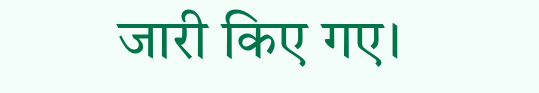जारी किए गए।